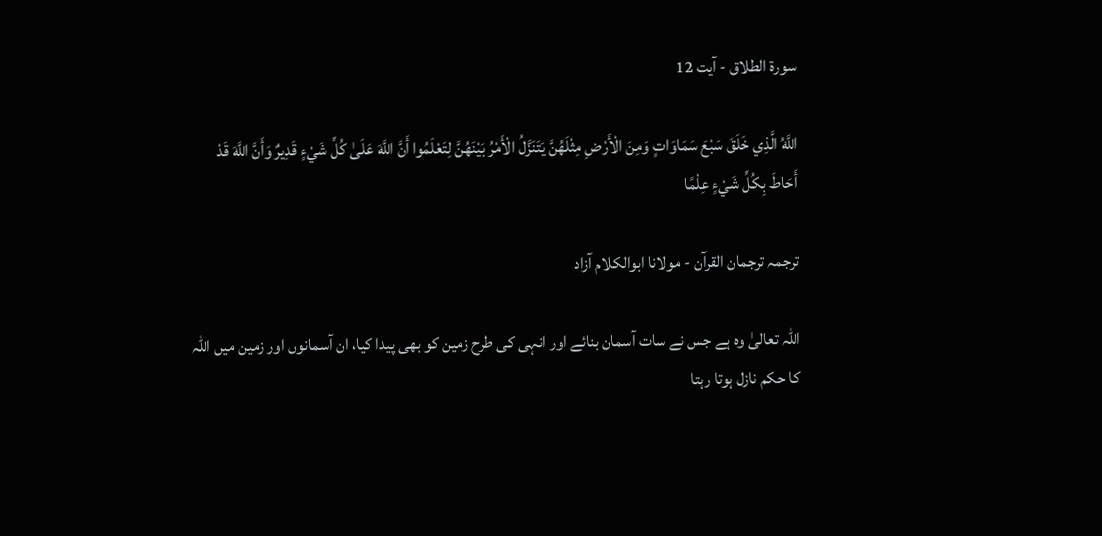سورة الطلاق - آیت 12

اللَّهُ الَّذِي خَلَقَ سَبْعَ سَمَاوَاتٍ وَمِنَ الْأَرْضِ مِثْلَهُنَّ يَتَنَزَّلُ الْأَمْرُ بَيْنَهُنَّ لِتَعْلَمُوا أَنَّ اللَّهَ عَلَىٰ كُلِّ شَيْءٍ قَدِيرٌ وَأَنَّ اللَّهَ قَدْ أَحَاطَ بِكُلِّ شَيْءٍ عِلْمًا

ترجمہ ترجمان القرآن - مولانا ابوالکلام آزاد

اللہ تعالیٰ وہ ہے جس نے سات آسمان بنائے اور انہی کی طرح زمین کو بھی پیدا کیا، ان آسمانوں اور زمین میں اللہ کا حکم نازل ہوتا رہتا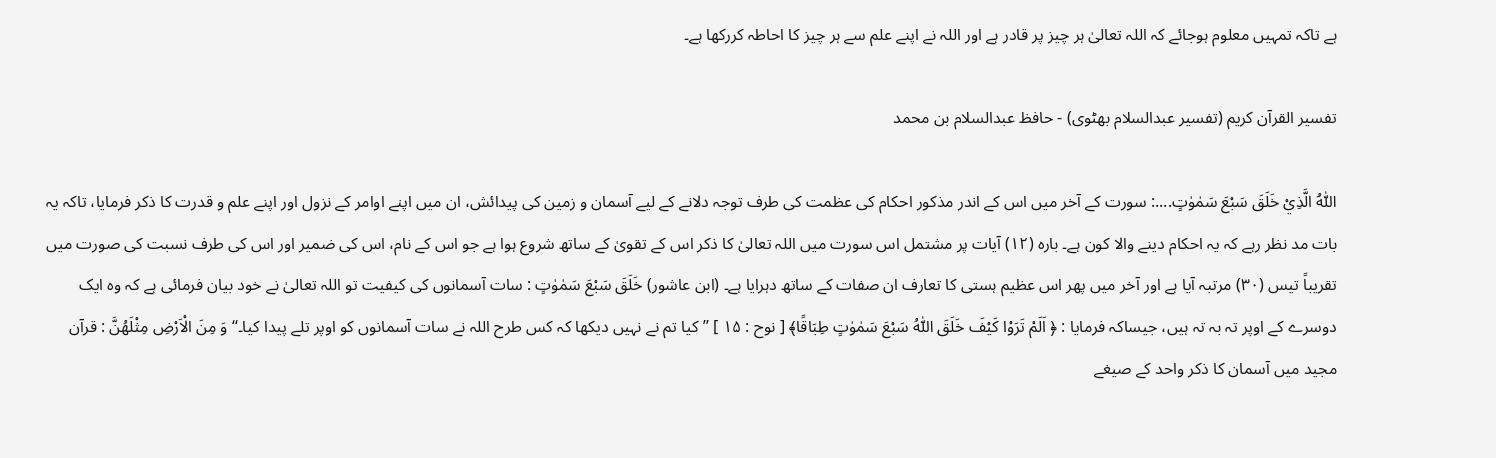ہے تاکہ تمہیں معلوم ہوجائے کہ اللہ تعالیٰ ہر چیز پر قادر ہے اور اللہ نے اپنے علم سے ہر چیز کا احاطہ کررکھا ہے۔

تفسیر القرآن کریم (تفسیر عبدالسلام بھٹوی) - حافظ عبدالسلام بن محمد

اَللّٰهُ الَّذِيْ خَلَقَ سَبْعَ سَمٰوٰتٍ....: سورت کے آخر میں اس کے اندر مذکور احکام کی عظمت کی طرف توجہ دلانے کے لیے آسمان و زمین کی پیدائش، ان میں اپنے اوامر کے نزول اور اپنے علم و قدرت کا ذکر فرمایا، تاکہ یہ بات مد نظر رہے کہ یہ احکام دینے والا کون ہے۔ بارہ (۱۲) آیات پر مشتمل اس سورت میں اللہ تعالیٰ کا ذکر اس کے تقویٰ کے ساتھ شروع ہوا ہے جو اس کے نام، اس کی ضمیر اور اس کی طرف نسبت کی صورت میں تقریباً تیس (۳۰) مرتبہ آیا ہے اور آخر میں پھر اس عظیم ہستی کا تعارف ان صفات کے ساتھ دہرایا ہے۔ (ابن عاشور) خَلَقَ سَبْعَ سَمٰوٰتٍ : سات آسمانوں کی کیفیت تو اللہ تعالیٰ نے خود بیان فرمائی ہے کہ وہ ایک دوسرے کے اوپر تہ بہ تہ ہیں، جیساکہ فرمایا : ﴿ اَلَمْ تَرَوْا كَيْفَ خَلَقَ اللّٰهُ سَبْعَ سَمٰوٰتٍ طِبَاقًا﴾ [ نوح : ۱۵ ] ’’کیا تم نے نہیں دیکھا کہ کس طرح اللہ نے سات آسمانوں کو اوپر تلے پیدا کیا۔‘‘ وَ مِنَ الْاَرْضِ مِثْلَهُنَّ : قرآن مجید میں آسمان کا ذکر واحد کے صیغے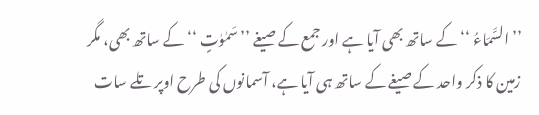’’ السَّمَاءُ ‘‘ کے ساتھ بھی آیا ہے اور جمع کے صیغے ’’سَمٰوٰتٍ ‘‘ کے ساتھ بھی، مگر زمین کا ذکر واحد کے صیغے کے ساتھ ہی آیا ہے، آسمانوں کی طرح اوپر تلے سات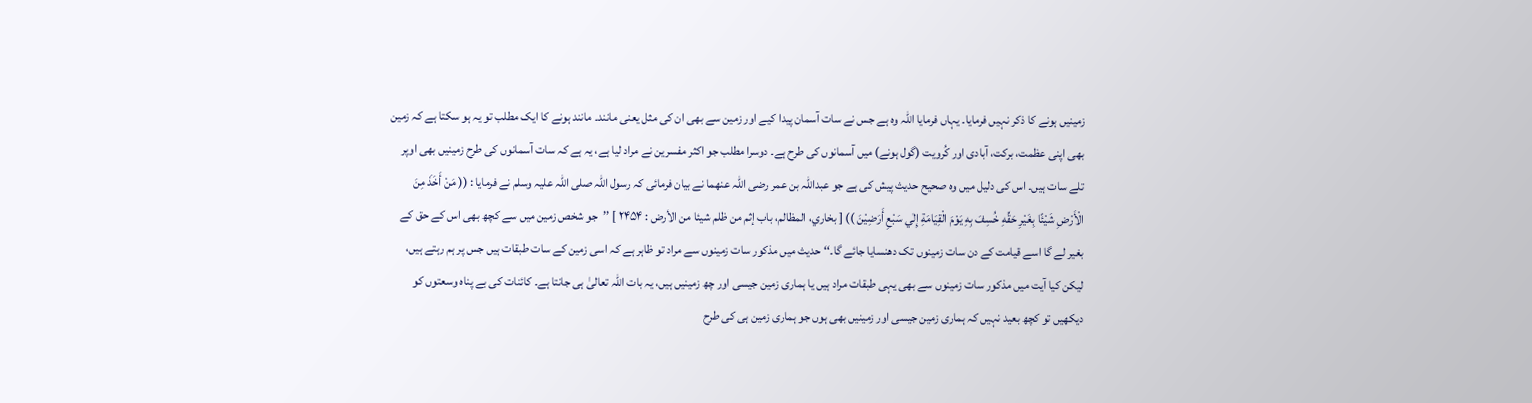زمینیں ہونے کا ذکر نہیں فرمایا۔ یہاں فرمایا اللہ وہ ہے جس نے سات آسمان پیدا کیے اور زمین سے بھی ان کی مثل یعنی مانند۔ مانند ہونے کا ایک مطلب تو یہ ہو سکتا ہے کہ زمین بھی اپنی عظمت، برکت، آبادی اور کُرویت (گول ہونے) میں آسمانوں کی طرح ہے۔ دوسرا مطلب جو اکثر مفسرین نے مراد لیا ہے، یہ ہے کہ سات آسمانوں کی طرح زمینیں بھی اوپر تلے سات ہیں۔ اس کی دلیل میں وہ صحیح حدیث پیش کی ہے جو عبداللہ بن عمر رضی اللہ عنھما نے بیان فرمائی کہ رسول اللہ صلی اللہ علیہ وسلم نے فرمایا : (( مَنْ أَخَذَ مِنَ الْأَرْضِ شَيْئًا بِغَيْرِ حَقِّهِ خُسِفَ بِهِ يَوْمَ الْقِيَامَةِ إِلٰي سَبْعِ أَرَضِيْنَ )) [ بخاري، المظالم، باب إثم من ظلم شیئا من الأرض : ۲۴۵۴ ] ’’جو شخص زمین میں سے کچھ بھی اس کے حق کے بغیر لے گا اسے قیامت کے دن سات زمینوں تک دھنسایا جائے گا۔‘‘ حدیث میں مذکور سات زمینوں سے مراد تو ظاہر ہے کہ اسی زمین کے سات طبقات ہیں جس پر ہم رہتے ہیں، لیکن کیا آیت میں مذکور سات زمینوں سے بھی یہی طبقات مراد ہیں یا ہماری زمین جیسی اور چھ زمینیں ہیں، یہ بات اللہ تعالیٰ ہی جانتا ہے۔ کائنات کی بے پناہ وسعتوں کو دیکھیں تو کچھ بعید نہیں کہ ہماری زمین جیسی اور زمینیں بھی ہوں جو ہماری زمین ہی کی طرح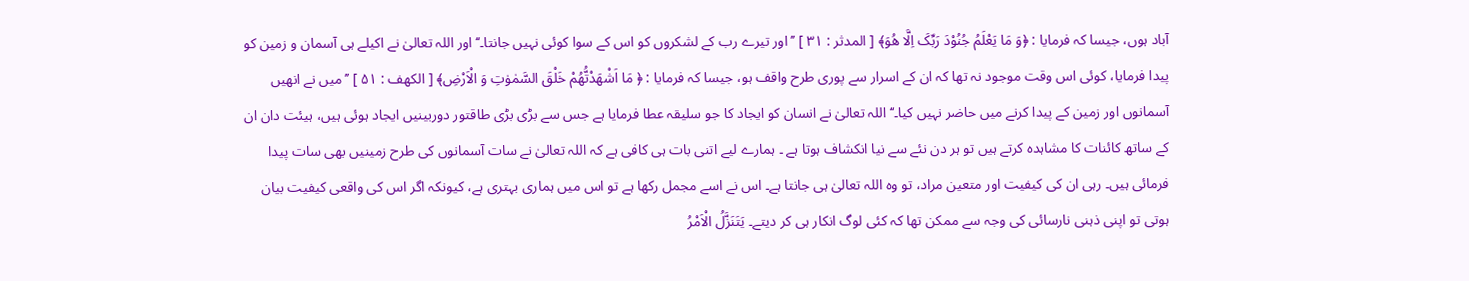آباد ہوں، جیسا کہ فرمایا : ﴿وَ مَا یَعْلَمُ جُنُوْدَ رَبِّکَ اِلَّا ھُوَ﴾ [ المدثر : ۳۱ ] ’’اور تیرے رب کے لشکروں کو اس کے سوا کوئی نہیں جانتا۔‘‘ اور اللہ تعالیٰ نے اکیلے ہی آسمان و زمین کو پیدا فرمایا، کوئی اس وقت موجود نہ تھا کہ ان کے اسرار سے پوری طرح واقف ہو، جیسا کہ فرمایا : ﴿ مَا اَشْهَدْتُّهُمْ خَلْقَ السَّمٰوٰتِ وَ الْاَرْضِ﴾ [ الکھف : ۵۱ ] ’’میں نے انھیں آسمانوں اور زمین کے پیدا کرنے میں حاضر نہیں کیا۔‘‘ اللہ تعالیٰ نے انسان کو ایجاد کا جو سلیقہ عطا فرمایا ہے جس سے بڑی بڑی طاقتور دوربینیں ایجاد ہوئی ہیں، ہیئت دان ان کے ساتھ کائنات کا مشاہدہ کرتے ہیں تو ہر دن نئے سے نیا انکشاف ہوتا ہے ۔ ہمارے لیے اتنی بات ہی کافی ہے کہ اللہ تعالیٰ نے سات آسمانوں کی طرح زمینیں بھی سات پیدا فرمائی ہیں۔ رہی ان کی کیفیت اور متعین مراد، تو وہ اللہ تعالیٰ ہی جانتا ہے۔ اس نے اسے مجمل رکھا ہے تو اس میں ہماری بہتری ہے، کیونکہ اگر اس کی واقعی کیفیت بیان ہوتی تو اپنی ذہنی نارسائی کی وجہ سے ممکن تھا کہ کئی لوگ انکار ہی کر دیتے۔ يَتَنَزَّلُ الْاَمْرُ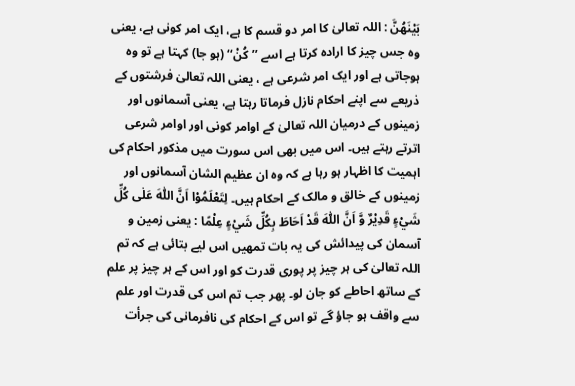بَيْنَهُنَّ : اللہ تعالیٰ کا امر دو قسم کا ہے، ایک امر کونی ہے، یعنی وہ جس چیز کا ارادہ کرتا ہے اسے ’’ كُنْ‘‘ (ہو جا) کہتا ہے تو وہ ہوجاتی ہے اور ایک امر شرعی ہے ، یعنی اللہ تعالیٰ فرشتوں کے ذریعے سے اپنے احکام نازل فرماتا رہتا ہے، یعنی آسمانوں اور زمینوں کے درمیان اللہ تعالیٰ کے اوامر کونی اور اوامر شرعی اترتے رہتے ہیں۔ اس میں بھی اس سورت میں مذکور احکام کی اہمیت کا اظہار ہو رہا ہے کہ وہ ان عظیم الشان آسمانوں اور زمینوں کے خالق و مالک کے احکام ہیں۔ لِتَعْلَمُوْا اَنَّ اللّٰهَ عَلٰى كُلِّ شَيْءٍ قَدِيْرٌ وَّ اَنَّ اللّٰهَ قَدْ اَحَاطَ بِكُلِّ شَيْءٍ عِلْمًا : یعنی زمین و آسمان کی پیدائش کی یہ بات تمھیں اس لیے بتائی ہے کہ تم اللہ تعالیٰ کی ہر چیز پر پوری قدرت کو اور اس کے ہر چیز پر علم کے ساتھ احاطے کو جان لو۔ پھر جب تم اس کی قدرت اور علم سے واقف ہو جاؤ گے تو اس کے احکام کی نافرمانی کی جرأت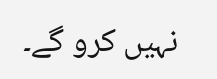نہیں کرو گے۔